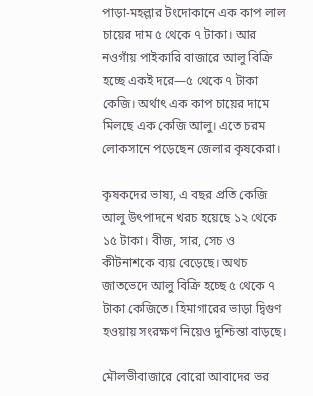পাড়া-মহল্লার টংদোকানে এক কাপ লাল চায়ের দাম ৫ থেকে ৭ টাকা। আর নওগাঁয় পাইকারি বাজারে আলু বিক্রি হচ্ছে একই দরে—৫ থেকে ৭ টাকা কেজি। অর্থাৎ এক কাপ চায়ের দামে মিলছে এক কেজি আলু। এতে চরম লোকসানে পড়েছেন জেলার কৃষকেরা।

কৃষকদের ভাষ্য, এ বছর প্রতি কেজি আলু উৎপাদনে খরচ হয়েছে ১২ থেকে ১৫ টাকা। বীজ, সার, সেচ ও কীটনাশকে ব্যয় বেড়েছে। অথচ জাতভেদে আলু বিক্রি হচ্ছে ৫ থেকে ৭ টাকা কেজিতে। হিমাগারের ভাড়া দ্বিগুণ হওয়ায় সংরক্ষণ নিয়েও দুশ্চিন্তা বাড়ছে।

মৌলভীবাজারে বোরো আবাদের ভর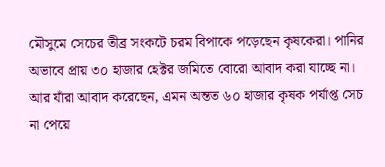মৌসুমে সেচের তীব্র সংকটে চরম বিপাকে পড়েছেন কৃষকেরা। পানির অভাবে প্রায় ৩০ হাজার হেক্টর জমিতে বোরো আবাদ করা যাচ্ছে না। আর যাঁরা আবাদ করেছেন, এমন অন্তত ৬০ হাজার কৃষক পর্যাপ্ত সেচ না পেয়ে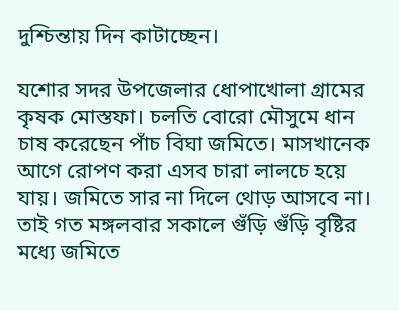দুশ্চিন্তায় দিন কাটাচ্ছেন।

যশোর সদর উপজেলার ধোপাখোলা গ্রামের কৃষক মোস্তফা। চলতি বোরো মৌসুমে ধান চাষ করেছেন পাঁচ বিঘা জমিতে। মাসখানেক আগে রোপণ করা এসব চারা লালচে হয়ে যায়। জমিতে সার না দিলে থোড় আসবে না। তাই গত মঙ্গলবার সকালে গুঁড়ি গুঁড়ি বৃষ্টির মধ্যে জমিতে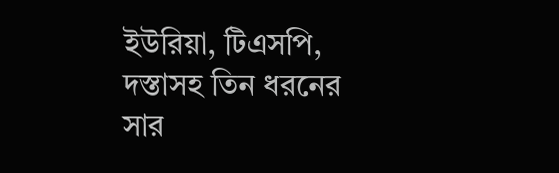ইউরিয়া, টিএসপি, দস্তাসহ তিন ধরনের সার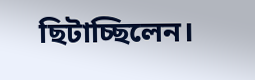ছিটাচ্ছিলেন।